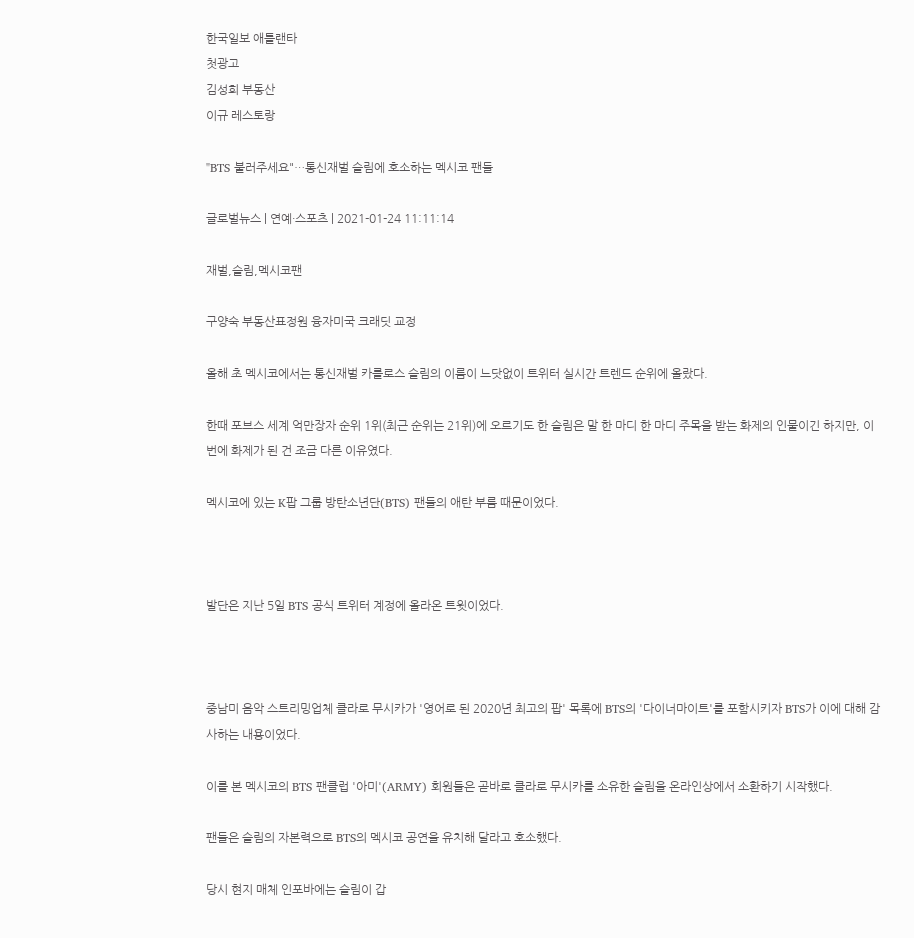한국일보 애틀랜타
첫광고
김성희 부동산
이규 레스토랑

"BTS 불러주세요"…통신재벌 슬림에 호소하는 멕시코 팬들

글로벌뉴스 | 연예·스포츠 | 2021-01-24 11:11:14

재벌,슬림,멕시코팬

구양숙 부동산표정원 융자미국 크래딧 교정

올해 초 멕시코에서는 통신재벌 카를로스 슬림의 이름이 느닷없이 트위터 실시간 트렌드 순위에 올랐다.

한때 포브스 세계 억만장자 순위 1위(최근 순위는 21위)에 오르기도 한 슬림은 말 한 마디 한 마디 주목을 받는 화제의 인물이긴 하지만, 이번에 화제가 된 건 조금 다른 이유였다.

멕시코에 있는 K팝 그룹 방탄소년단(BTS) 팬들의 애탄 부름 때문이었다.



발단은 지난 5일 BTS 공식 트위터 계정에 올라온 트윗이었다.



중남미 음악 스트리밍업체 클라로 무시카가 '영어로 된 2020년 최고의 팝' 목록에 BTS의 '다이너마이트'를 포함시키자 BTS가 이에 대해 감사하는 내용이었다.

이를 본 멕시코의 BTS 팬클럽 '아미'(ARMY) 회원들은 곧바로 클라로 무시카를 소유한 슬림을 온라인상에서 소환하기 시작했다.

팬들은 슬림의 자본력으로 BTS의 멕시코 공연을 유치해 달라고 호소했다.

당시 현지 매체 인포바에는 슬림이 갑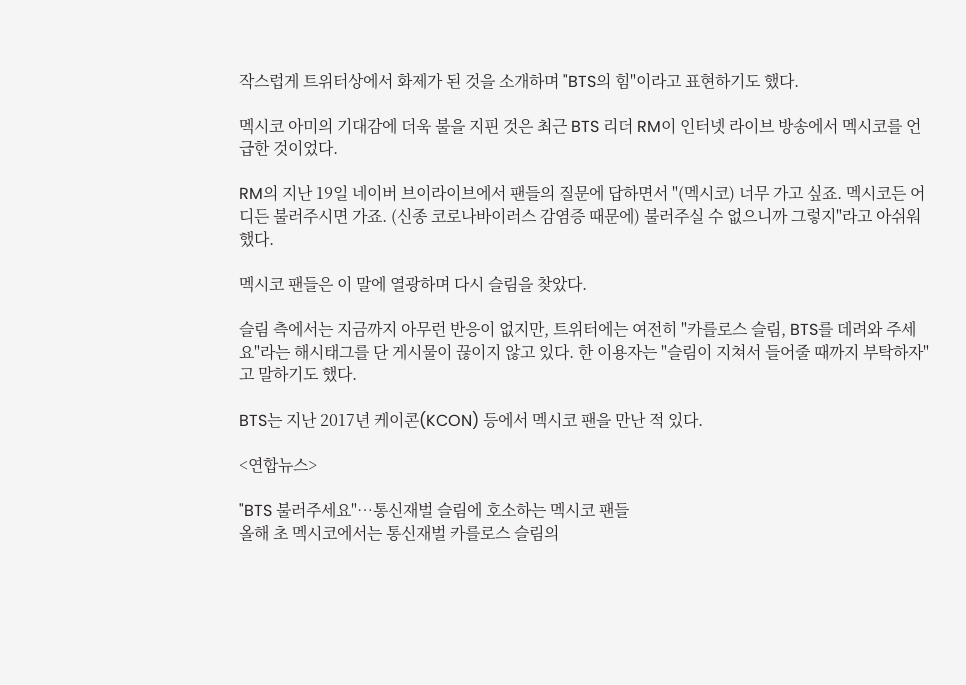작스럽게 트위터상에서 화제가 된 것을 소개하며 "BTS의 힘"이라고 표현하기도 했다.

멕시코 아미의 기대감에 더욱 불을 지핀 것은 최근 BTS 리더 RM이 인터넷 라이브 방송에서 멕시코를 언급한 것이었다.

RM의 지난 19일 네이버 브이라이브에서 팬들의 질문에 답하면서 "(멕시코) 너무 가고 싶죠. 멕시코든 어디든 불러주시면 가죠. (신종 코로나바이러스 감염증 때문에) 불러주실 수 없으니까 그렇지"라고 아쉬워했다.

멕시코 팬들은 이 말에 열광하며 다시 슬림을 찾았다.

슬림 측에서는 지금까지 아무런 반응이 없지만, 트위터에는 여전히 "카를로스 슬림, BTS를 데려와 주세요"라는 해시태그를 단 게시물이 끊이지 않고 있다. 한 이용자는 "슬림이 지쳐서 들어줄 때까지 부탁하자"고 말하기도 했다.

BTS는 지난 2017년 케이콘(KCON) 등에서 멕시코 팬을 만난 적 있다.

<연합뉴스>

"BTS 불러주세요"…통신재벌 슬림에 호소하는 멕시코 팬들
올해 초 멕시코에서는 통신재벌 카를로스 슬림의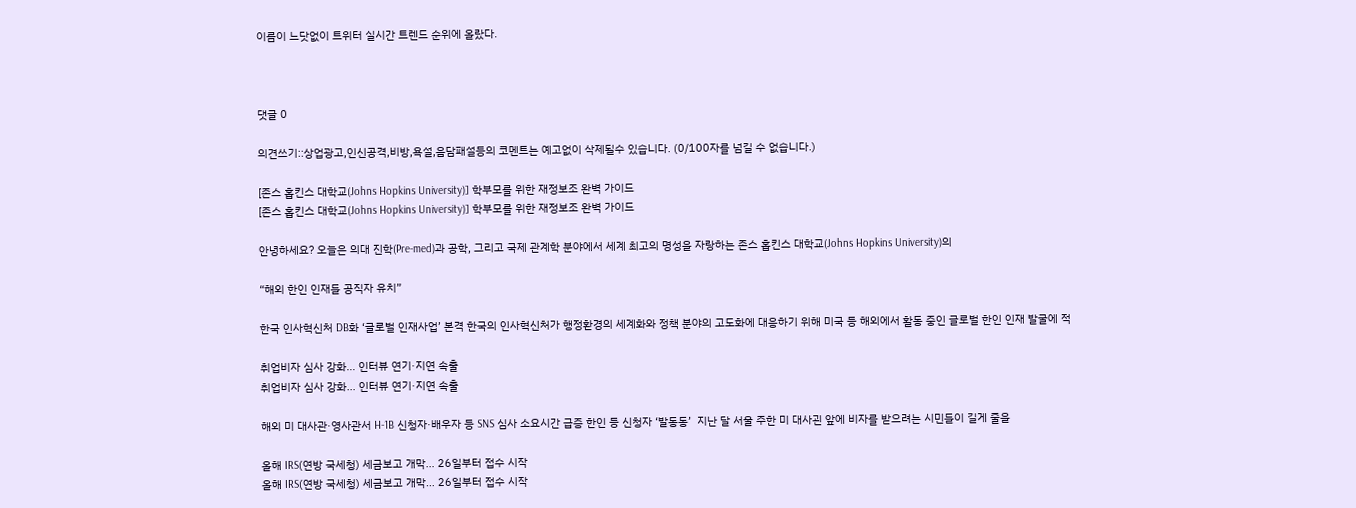이름이 느닷없이 트위터 실시간 트렌드 순위에 올랐다.



댓글 0

의견쓰기::상업광고,인신공격,비방,욕설,음담패설등의 코멘트는 예고없이 삭제될수 있습니다. (0/100자를 넘길 수 없습니다.)

[존스 홉킨스 대학교(Johns Hopkins University)] 학부모를 위한 재정보조 완벽 가이드
[존스 홉킨스 대학교(Johns Hopkins University)] 학부모를 위한 재정보조 완벽 가이드

안녕하세요? 오늘은 의대 진학(Pre-med)과 공학, 그리고 국제 관계학 분야에서 세계 최고의 명성을 자랑하는 존스 홉킨스 대학교(Johns Hopkins University)의

“해외 한인 인재들 공직자 유치”

한국 인사혁신처 DB화 ‘글로벌 인재사업’ 본격 한국의 인사혁신처가 행정환경의 세계화와 정책 분야의 고도화에 대응하기 위해 미국 등 해외에서 활동 중인 글로벌 한인 인재 발굴에 적

취업비자 심사 강화… 인터뷰 연기·지연 속출
취업비자 심사 강화… 인터뷰 연기·지연 속출

해외 미 대사관·영사관서 H-1B 신청자·배우자 등 SNS 심사 소요시간 급증 한인 등 신청자 ‘발동동’  지난 달 서울 주한 미 대사괸 앞에 비자를 받으려는 시민들이 길게 줄을

올해 IRS(연방 국세청) 세금보고 개막… 26일부터 접수 시작
올해 IRS(연방 국세청) 세금보고 개막… 26일부터 접수 시작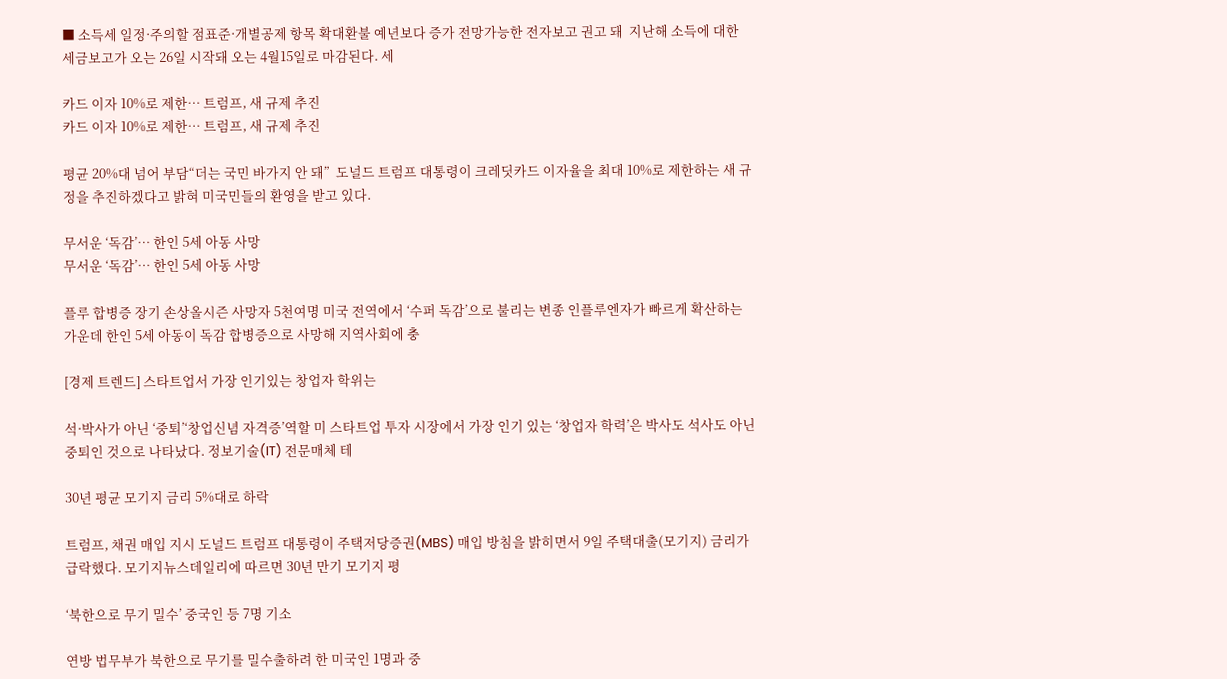■ 소득세 일정·주의할 점표준·개별공제 항목 확대환불 예년보다 증가 전망가능한 전자보고 권고 돼  지난해 소득에 대한 세금보고가 오는 26일 시작돼 오는 4월15일로 마감된다. 세

카드 이자 10%로 제한… 트럼프, 새 규제 추진
카드 이자 10%로 제한… 트럼프, 새 규제 추진

평균 20%대 넘어 부담“더는 국민 바가지 안 돼”  도널드 트럼프 대통령이 크레딧카드 이자율을 최대 10%로 제한하는 새 규정을 추진하겠다고 밝혀 미국민들의 환영을 받고 있다.

무서운 ‘독감’… 한인 5세 아동 사망
무서운 ‘독감’… 한인 5세 아동 사망

플루 합병증 장기 손상올시즌 사망자 5천여명 미국 전역에서 ‘수퍼 독감’으로 불리는 변종 인플루엔자가 빠르게 확산하는 가운데 한인 5세 아동이 독감 합병증으로 사망해 지역사회에 충

[경제 트렌드] 스타트업서 가장 인기있는 창업자 학위는

석·박사가 아닌 ‘중퇴’‘창업신념 자격증’역할 미 스타트업 투자 시장에서 가장 인기 있는 ‘창업자 학력’은 박사도 석사도 아닌 중퇴인 것으로 나타났다. 정보기술(IT) 전문매체 테

30년 평균 모기지 금리 5%대로 하락

트럼프, 채권 매입 지시 도널드 트럼프 대통령이 주택저당증권(MBS) 매입 방침을 밝히면서 9일 주택대출(모기지) 금리가 급락했다. 모기지뉴스데일리에 따르면 30년 만기 모기지 평

‘북한으로 무기 밀수’ 중국인 등 7명 기소

연방 법무부가 북한으로 무기를 밀수출하려 한 미국인 1명과 중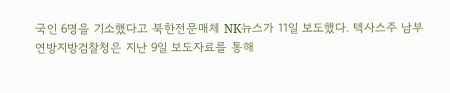국인 6명을 기소했다고 북한전문매체 NK뉴스가 11일 보도했다. 텍사스주 남부연방지방검찰청은 지난 9일 보도자료를 통해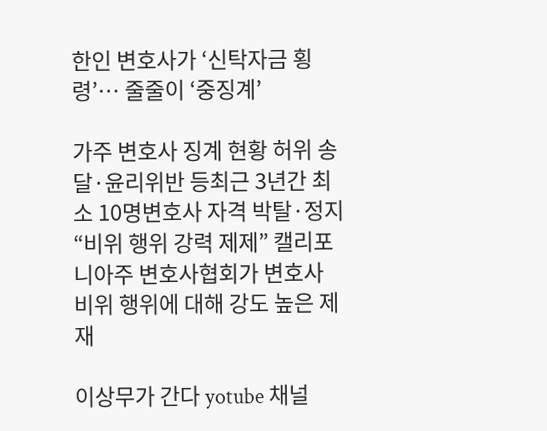한인 변호사가 ‘신탁자금 횡령’… 줄줄이 ‘중징계’

가주 변호사 징계 현황 허위 송달·윤리위반 등최근 3년간 최소 10명변호사 자격 박탈·정지“비위 행위 강력 제제” 캘리포니아주 변호사협회가 변호사 비위 행위에 대해 강도 높은 제재

이상무가 간다 yotube 채널